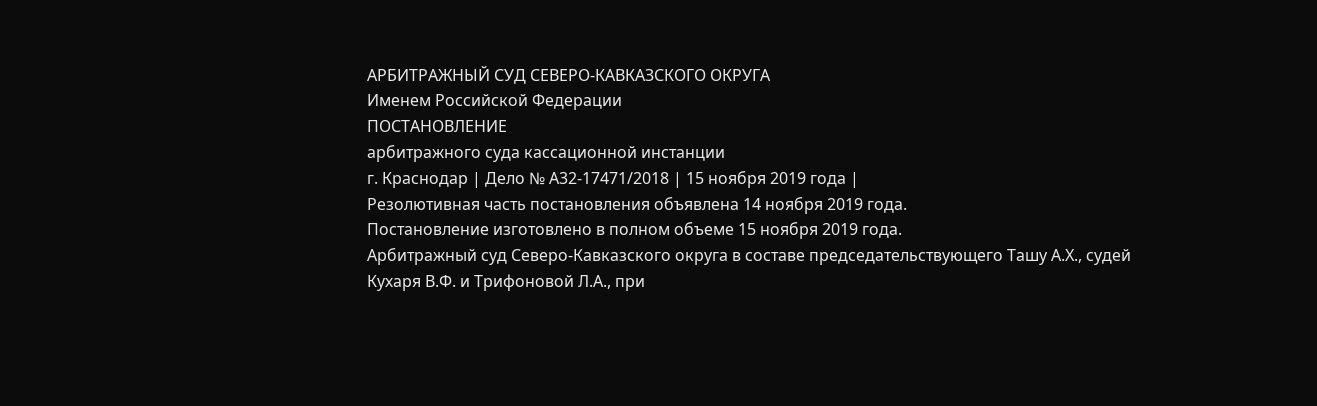АРБИТРАЖНЫЙ СУД СЕВЕРО-КАВКАЗСКОГО ОКРУГА
Именем Российской Федерации
ПОСТАНОВЛЕНИЕ
арбитражного суда кассационной инстанции
г. Краснодар | Дело № А32-17471/2018 | 15 ноября 2019 года |
Резолютивная часть постановления объявлена 14 ноября 2019 года.
Постановление изготовлено в полном объеме 15 ноября 2019 года.
Арбитражный суд Северо-Кавказского округа в составе председательствующего Ташу А.Х., судей Кухаря В.Ф. и Трифоновой Л.А., при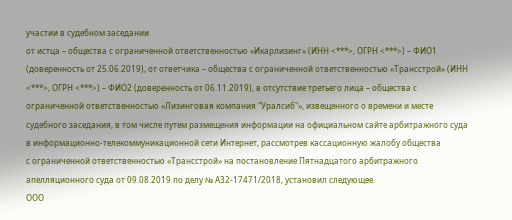участии в судебном заседании
от истца – общества с ограниченной ответственностью «Икарлизинг» (ИНН <***>, ОГРН <***>) – ФИО1 (доверенность от 25.06.2019), от ответчика – общества с ограниченной ответственностью «Трансстрой» (ИНН <***>, ОГРН <***>) – ФИО2 (доверенность от 06.11.2019), в отсутствие третьего лица – общества с ограниченной ответственностью «Лизинговая компания "Уралсиб"», извещенного о времени и месте судебного заседания, в том числе путем размещения информации на официальном сайте арбитражного суда в информационно-телекоммуникационной сети Интернет, рассмотрев кассационную жалобу общества
с ограниченной ответственностью «Трансстрой» на постановление Пятнадцатого арбитражного апелляционного суда от 09.08.2019 по делу № А32-17471/2018, установил следующее.
ООО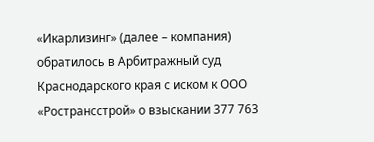«Икарлизинг» (далее – компания) обратилось в Арбитражный суд Краснодарского края с иском к ООО «Ространсстрой» о взыскании 377 763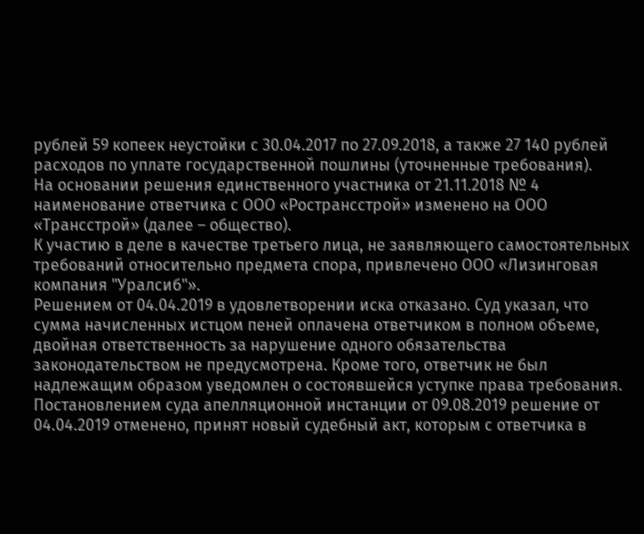рублей 59 копеек неустойки с 30.04.2017 по 27.09.2018, а также 27 140 рублей расходов по уплате государственной пошлины (уточненные требования).
На основании решения единственного участника от 21.11.2018 № 4 наименование ответчика с ООО «Ространсстрой» изменено на ООО «Трансстрой» (далее – общество).
К участию в деле в качестве третьего лица, не заявляющего самостоятельных требований относительно предмета спора, привлечено ООО «Лизинговая компания "Уралсиб"».
Решением от 04.04.2019 в удовлетворении иска отказано. Суд указал, что сумма начисленных истцом пеней оплачена ответчиком в полном объеме, двойная ответственность за нарушение одного обязательства законодательством не предусмотрена. Кроме того, ответчик не был надлежащим образом уведомлен о состоявшейся уступке права требования.
Постановлением суда апелляционной инстанции от 09.08.2019 решение от 04.04.2019 отменено, принят новый судебный акт, которым с ответчика в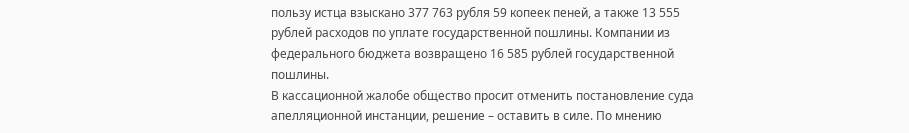пользу истца взыскано 377 763 рубля 59 копеек пеней, а также 13 555 рублей расходов по уплате государственной пошлины. Компании из федерального бюджета возвращено 16 585 рублей государственной пошлины.
В кассационной жалобе общество просит отменить постановление суда апелляционной инстанции, решение – оставить в силе. По мнению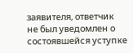заявителя, ответчик
не был уведомлен о состоявшейся уступке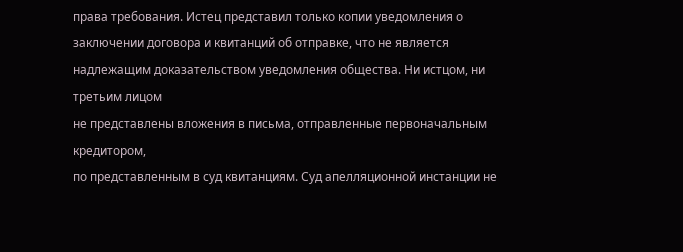права требования. Истец представил только копии уведомления о заключении договора и квитанций об отправке, что не является надлежащим доказательством уведомления общества. Ни истцом, ни третьим лицом
не представлены вложения в письма, отправленные первоначальным кредитором,
по представленным в суд квитанциям. Суд апелляционной инстанции не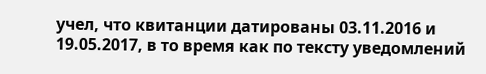учел, что квитанции датированы 03.11.2016 и 19.05.2017, в то время как по тексту уведомлений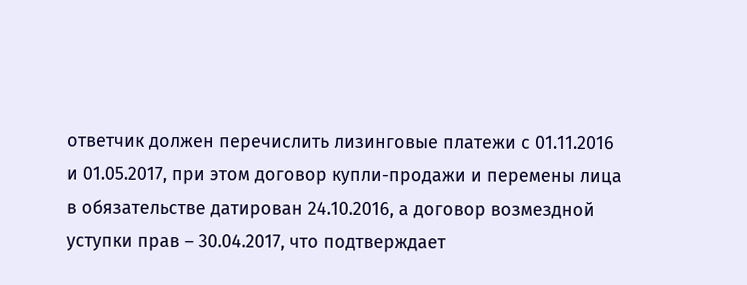ответчик должен перечислить лизинговые платежи с 01.11.2016 и 01.05.2017, при этом договор купли-продажи и перемены лица в обязательстве датирован 24.10.2016, а договор возмездной уступки прав – 30.04.2017, что подтверждает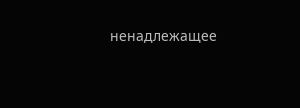ненадлежащее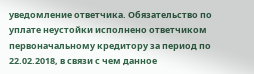уведомление ответчика. Обязательство по уплате неустойки исполнено ответчиком первоначальному кредитору за период по 22.02.2018, в связи с чем данное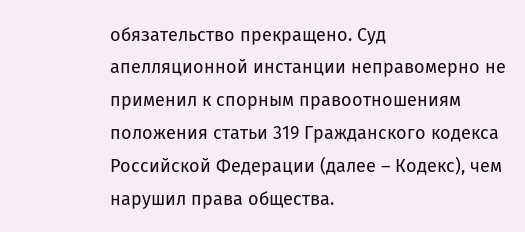обязательство прекращено. Суд апелляционной инстанции неправомерно не применил к спорным правоотношениям положения статьи 319 Гражданского кодекса Российской Федерации (далее – Кодекс), чем нарушил права общества.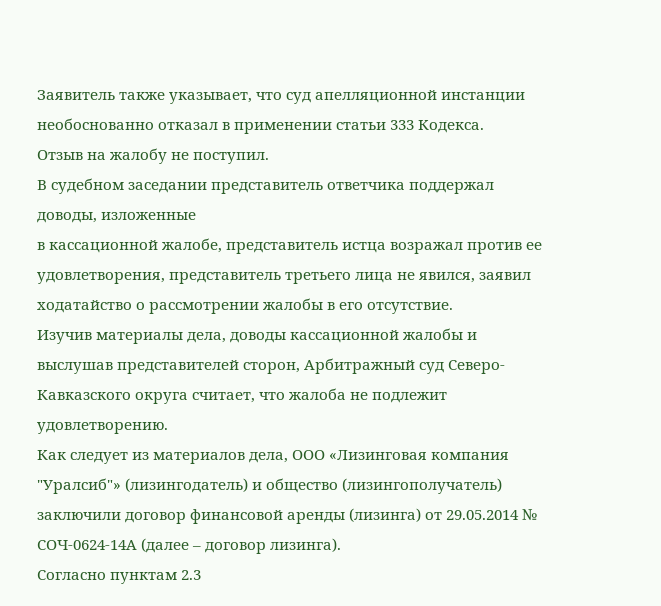Заявитель также указывает, что суд апелляционной инстанции необоснованно отказал в применении статьи 333 Кодекса.
Отзыв на жалобу не поступил.
В судебном заседании представитель ответчика поддержал доводы, изложенные
в кассационной жалобе, представитель истца возражал против ее удовлетворения, представитель третьего лица не явился, заявил ходатайство о рассмотрении жалобы в его отсутствие.
Изучив материалы дела, доводы кассационной жалобы и выслушав представителей сторон, Арбитражный суд Северо-Кавказского округа считает, что жалоба не подлежит удовлетворению.
Как следует из материалов дела, ООО «Лизинговая компания "Уралсиб"» (лизингодатель) и общество (лизингополучатель) заключили договор финансовой аренды (лизинга) от 29.05.2014 № СОЧ-0624-14А (далее – договор лизинга).
Согласно пунктам 2.3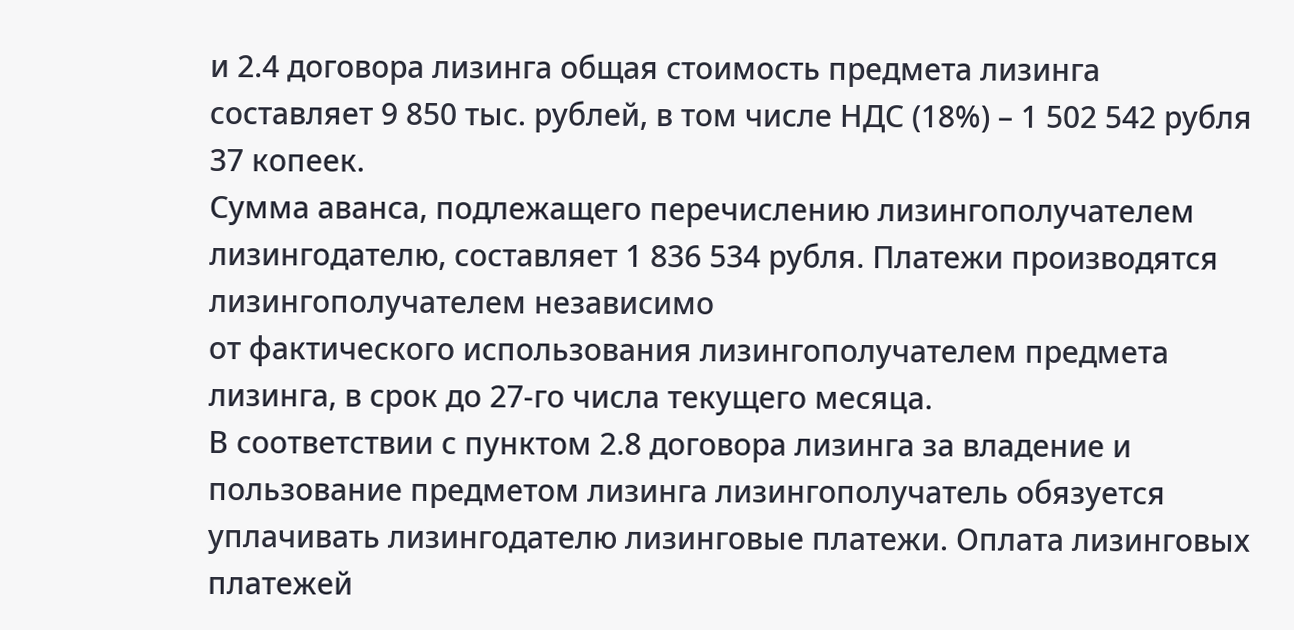и 2.4 договора лизинга общая стоимость предмета лизинга составляет 9 850 тыс. рублей, в том числе НДС (18%) – 1 502 542 рубля 37 копеек.
Сумма аванса, подлежащего перечислению лизингополучателем лизингодателю, составляет 1 836 534 рубля. Платежи производятся лизингополучателем независимо
от фактического использования лизингополучателем предмета лизинга, в срок до 27-го числа текущего месяца.
В соответствии с пунктом 2.8 договора лизинга за владение и пользование предметом лизинга лизингополучатель обязуется уплачивать лизингодателю лизинговые платежи. Оплата лизинговых платежей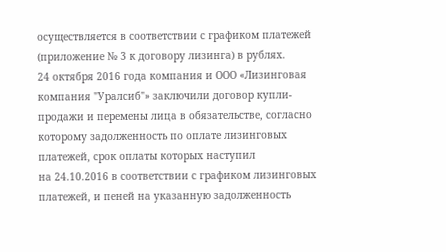осуществляется в соответствии с графиком платежей (приложение № 3 к договору лизинга) в рублях.
24 октября 2016 года компания и ООО «Лизинговая компания "Уралсиб"» заключили договор купли-продажи и перемены лица в обязательстве, согласно которому задолженность по оплате лизинговых платежей, срок оплаты которых наступил
на 24.10.2016 в соответствии с графиком лизинговых платежей, и пеней на указанную задолженность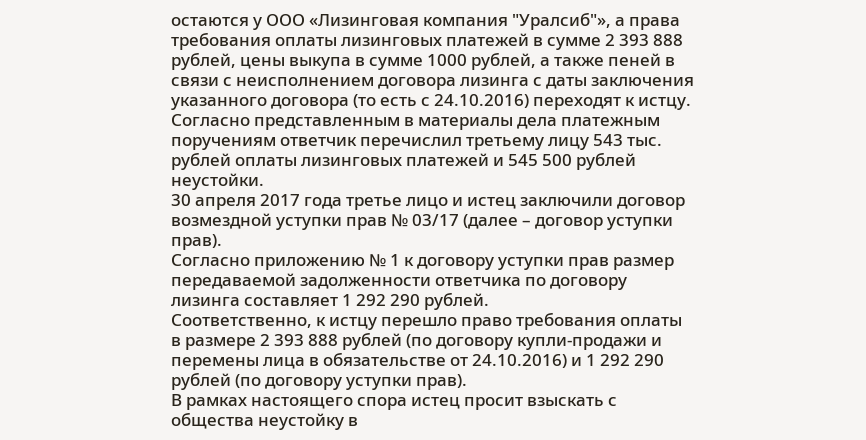остаются у ООО «Лизинговая компания "Уралсиб"», а права требования оплаты лизинговых платежей в сумме 2 393 888 рублей, цены выкупа в сумме 1000 рублей, а также пеней в связи с неисполнением договора лизинга с даты заключения указанного договора (то есть с 24.10.2016) переходят к истцу.
Согласно представленным в материалы дела платежным поручениям ответчик перечислил третьему лицу 543 тыс. рублей оплаты лизинговых платежей и 545 500 рублей неустойки.
30 апреля 2017 года третье лицо и истец заключили договор возмездной уступки прав № 03/17 (далее – договор уступки прав).
Согласно приложению № 1 к договору уступки прав размер передаваемой задолженности ответчика по договору лизинга составляет 1 292 290 рублей.
Соответственно, к истцу перешло право требования оплаты
в размере 2 393 888 рублей (по договору купли-продажи и перемены лица в обязательстве от 24.10.2016) и 1 292 290 рублей (по договору уступки прав).
В рамках настоящего спора истец просит взыскать с общества неустойку в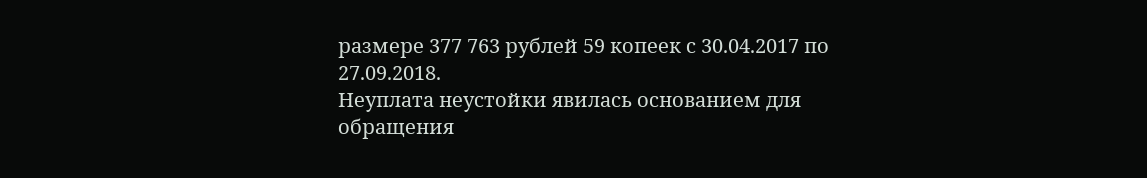размере 377 763 рублей 59 копеек с 30.04.2017 по 27.09.2018.
Неуплата неустойки явилась основанием для обращения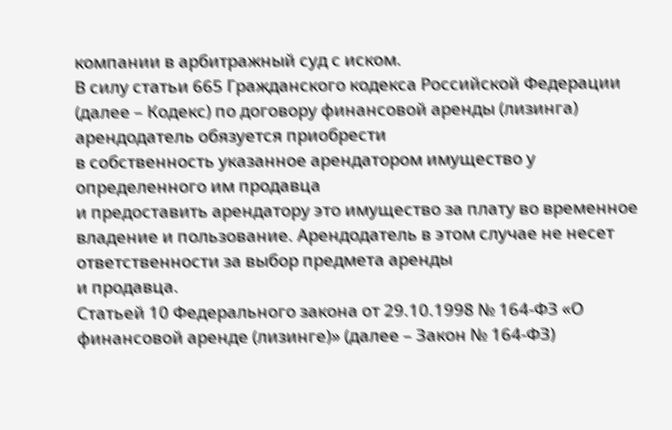компании в арбитражный суд с иском.
В силу статьи 665 Гражданского кодекса Российской Федерации (далее – Кодекс) по договору финансовой аренды (лизинга) арендодатель обязуется приобрести
в собственность указанное арендатором имущество у определенного им продавца
и предоставить арендатору это имущество за плату во временное владение и пользование. Арендодатель в этом случае не несет ответственности за выбор предмета аренды
и продавца.
Статьей 10 Федерального закона от 29.10.1998 № 164-ФЗ «О финансовой аренде (лизинге)» (далее – Закон № 164-ФЗ)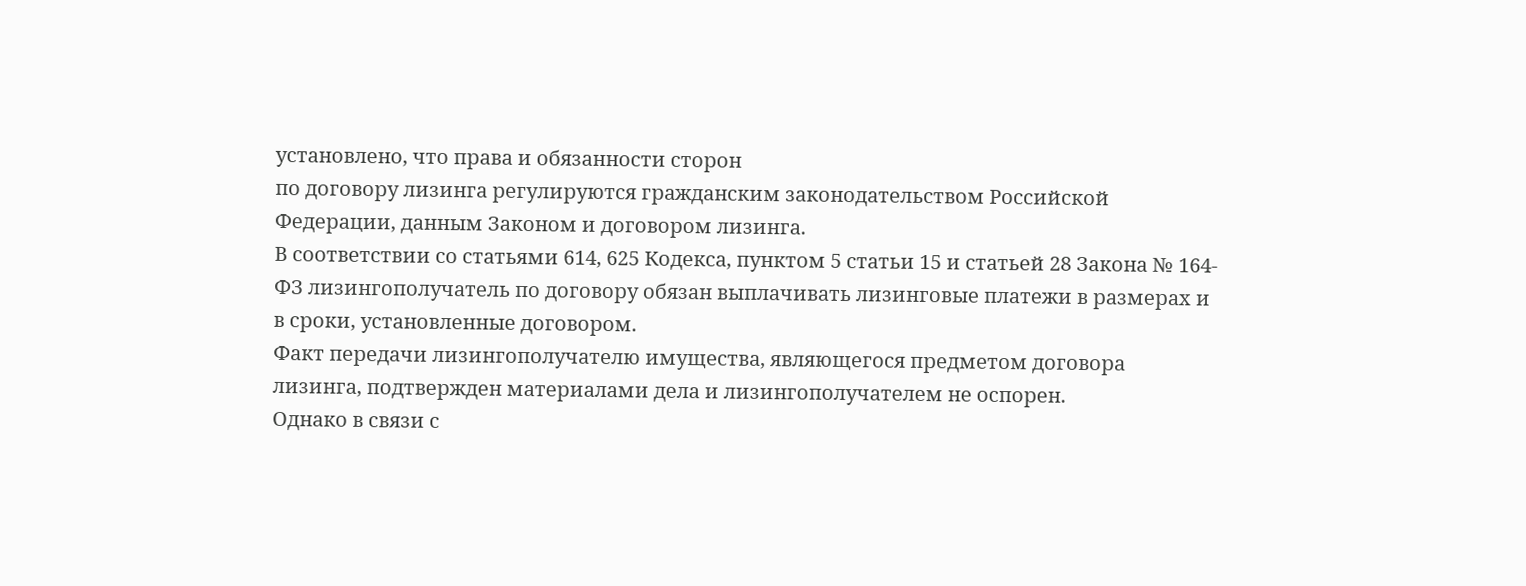установлено, что права и обязанности сторон
по договору лизинга регулируются гражданским законодательством Российской Федерации, данным Законом и договором лизинга.
В соответствии со статьями 614, 625 Кодекса, пунктом 5 статьи 15 и статьей 28 Закона № 164-ФЗ лизингополучатель по договору обязан выплачивать лизинговые платежи в размерах и в сроки, установленные договором.
Факт передачи лизингополучателю имущества, являющегося предметом договора лизинга, подтвержден материалами дела и лизингополучателем не оспорен.
Однако в связи с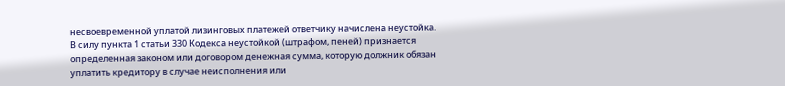несвоевременной уплатой лизинговых платежей ответчику начислена неустойка.
В силу пункта 1 статьи 330 Кодекса неустойкой (штрафом, пеней) признается определенная законом или договором денежная сумма, которую должник обязан уплатить кредитору в случае неисполнения или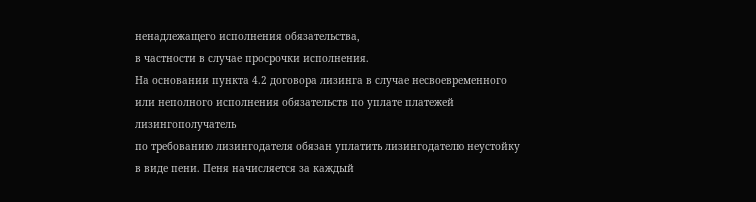ненадлежащего исполнения обязательства,
в частности в случае просрочки исполнения.
На основании пункта 4.2 договора лизинга в случае несвоевременного или неполного исполнения обязательств по уплате платежей лизингополучатель
по требованию лизингодателя обязан уплатить лизингодателю неустойку в виде пени. Пеня начисляется за каждый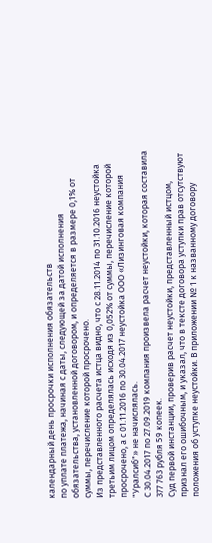календарный день просрочки исполнения обязательств
по уплате платежа, начиная с даты, следующей за датой исполнения обязательства, установленной договором, и определяется в размере 0,1% от суммы, перечисление которой просрочено.
Из представленного расчета истца видно, что с 28.11.2014 по 31.10.2016 неустойка третьим лицом определялась исходя из 0,052% от суммы, перечисление которой просрочено, а с 01.11.2016 по 30.04.2017 неустойка ООО «Лизинговая компания "Уралсиб"» не начислялась.
С 30.04.2017 по 27.09.2019 компания произвела расчет неустойки, которая составила 377 763 рубля 59 копеек.
Суд первой инстанции, проверив расчет неустойки, представленный истцом, признал его ошибочным, и указал, что в тексте договора уступки прав отсутствуют положения об уступке неустойки. В приложении № 1 к названному договору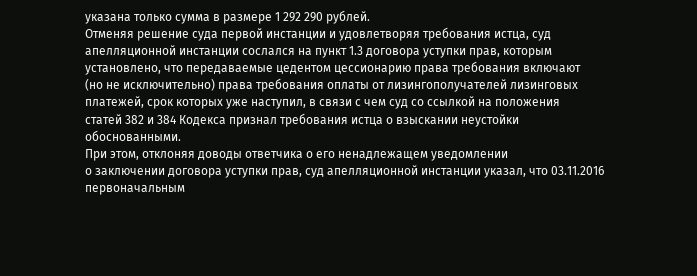указана только сумма в размере 1 292 290 рублей.
Отменяя решение суда первой инстанции и удовлетворяя требования истца, суд апелляционной инстанции сослался на пункт 1.3 договора уступки прав, которым установлено, что передаваемые цедентом цессионарию права требования включают
(но не исключительно) права требования оплаты от лизингополучателей лизинговых платежей, срок которых уже наступил, в связи с чем суд со ссылкой на положения
статей 382 и 384 Кодекса признал требования истца о взыскании неустойки обоснованными.
При этом, отклоняя доводы ответчика о его ненадлежащем уведомлении
о заключении договора уступки прав, суд апелляционной инстанции указал, что 03.11.2016 первоначальным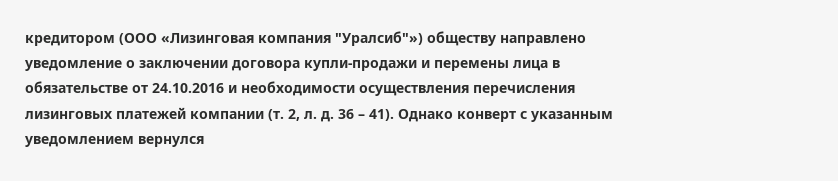кредитором (ООО «Лизинговая компания "Уралсиб"») обществу направлено уведомление о заключении договора купли-продажи и перемены лица в обязательстве от 24.10.2016 и необходимости осуществления перечисления лизинговых платежей компании (т. 2, л. д. 36 – 41). Однако конверт с указанным уведомлением вернулся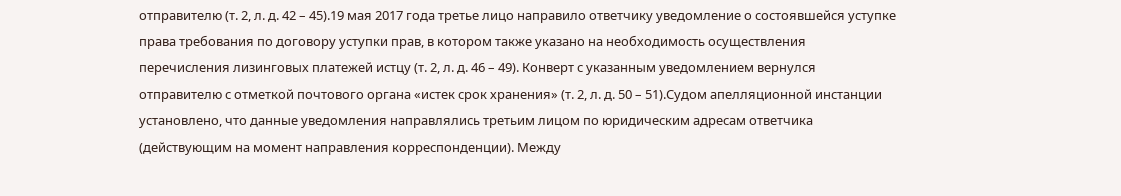отправителю (т. 2, л. д. 42 – 45).19 мая 2017 года третье лицо направило ответчику уведомление о состоявшейся уступке права требования по договору уступки прав, в котором также указано на необходимость осуществления перечисления лизинговых платежей истцу (т. 2, л. д. 46 – 49). Конверт с указанным уведомлением вернулся отправителю с отметкой почтового органа «истек срок хранения» (т. 2, л. д. 50 – 51).Судом апелляционной инстанции установлено, что данные уведомления направлялись третьим лицом по юридическим адресам ответчика (действующим на момент направления корреспонденции). Между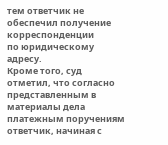тем ответчик не обеспечил получение корреспонденции
по юридическому адресу.
Кроме того, суд отметил, что согласно представленным в материалы дела платежным поручениям ответчик, начиная с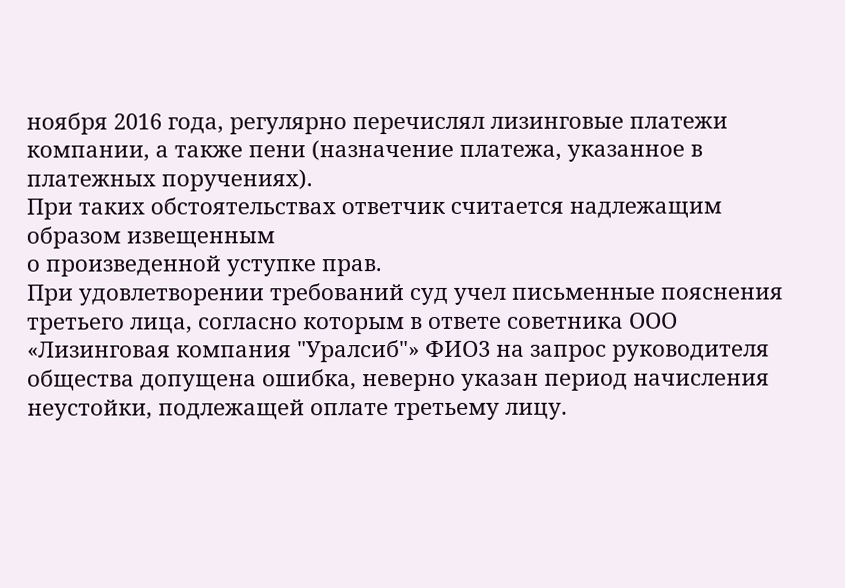ноября 2016 года, регулярно перечислял лизинговые платежи компании, а также пени (назначение платежа, указанное в платежных поручениях).
При таких обстоятельствах ответчик считается надлежащим образом извещенным
о произведенной уступке прав.
При удовлетворении требований суд учел письменные пояснения третьего лица, согласно которым в ответе советника ООО «Лизинговая компания "Уралсиб"» ФИО3 на запрос руководителя общества допущена ошибка, неверно указан период начисления неустойки, подлежащей оплате третьему лицу.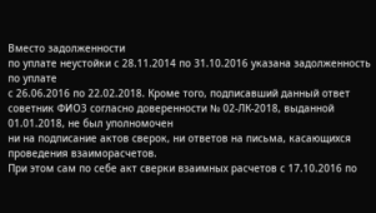Вместо задолженности
по уплате неустойки с 28.11.2014 по 31.10.2016 указана задолженность по уплате
с 26.06.2016 по 22.02.2018. Кроме того, подписавший данный ответ советник ФИО3 согласно доверенности № 02-ЛК-2018, выданной 01.01.2018, не был уполномочен
ни на подписание актов сверок, ни ответов на письма, касающихся проведения взаиморасчетов.
При этом сам по себе акт сверки взаимных расчетов с 17.10.2016 по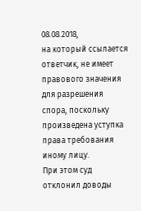08.08.2018,
на который ссылается ответчик, не имеет правового значения для разрешения спора, поскольку произведена уступка права требования иному лицу.
При этом суд отклонил доводы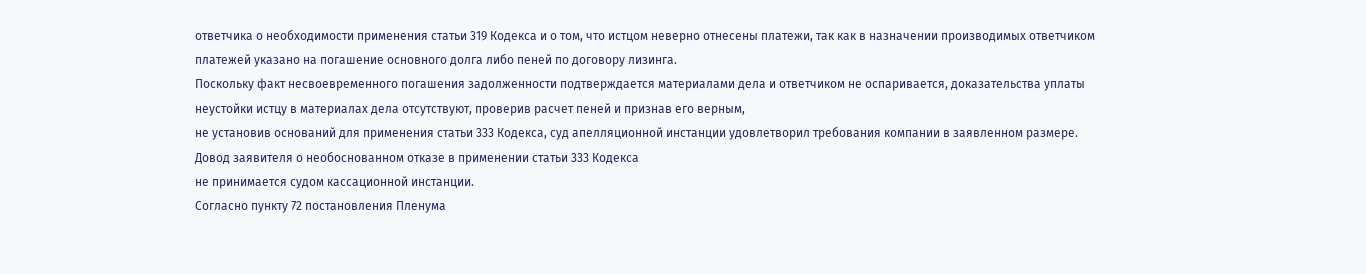ответчика о необходимости применения статьи 319 Кодекса и о том, что истцом неверно отнесены платежи, так как в назначении производимых ответчиком платежей указано на погашение основного долга либо пеней по договору лизинга.
Поскольку факт несвоевременного погашения задолженности подтверждается материалами дела и ответчиком не оспаривается, доказательства уплаты неустойки истцу в материалах дела отсутствуют, проверив расчет пеней и признав его верным,
не установив оснований для применения статьи 333 Кодекса, суд апелляционной инстанции удовлетворил требования компании в заявленном размере.
Довод заявителя о необоснованном отказе в применении статьи 333 Кодекса
не принимается судом кассационной инстанции.
Согласно пункту 72 постановления Пленума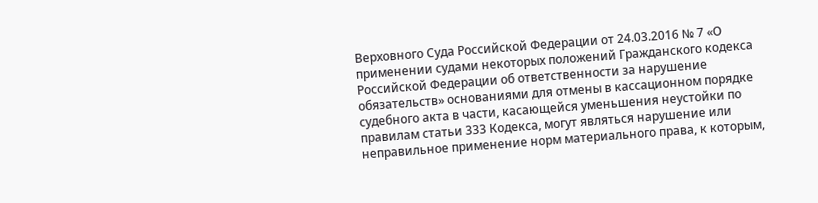Верховного Суда Российской Федерации от 24.03.2016 № 7 «О применении судами некоторых положений Гражданского кодекса Российской Федерации об ответственности за нарушение обязательств» основаниями для отмены в кассационном порядке судебного акта в части, касающейся уменьшения неустойки по правилам статьи 333 Кодекса, могут являться нарушение или неправильное применение норм материального права, к которым,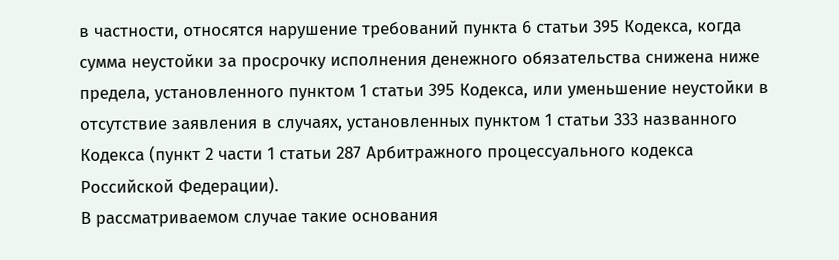в частности, относятся нарушение требований пункта 6 статьи 395 Кодекса, когда сумма неустойки за просрочку исполнения денежного обязательства снижена ниже предела, установленного пунктом 1 статьи 395 Кодекса, или уменьшение неустойки в отсутствие заявления в случаях, установленных пунктом 1 статьи 333 названного Кодекса (пункт 2 части 1 статьи 287 Арбитражного процессуального кодекса Российской Федерации).
В рассматриваемом случае такие основания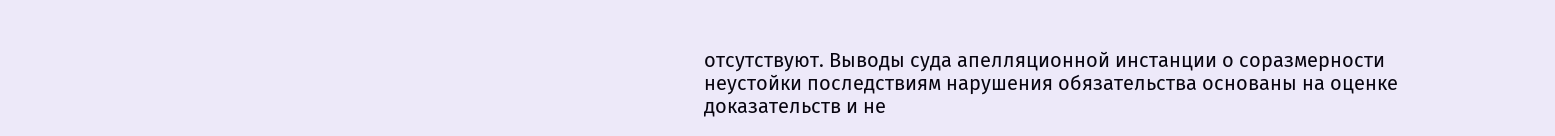отсутствуют. Выводы суда апелляционной инстанции о соразмерности неустойки последствиям нарушения обязательства основаны на оценке доказательств и не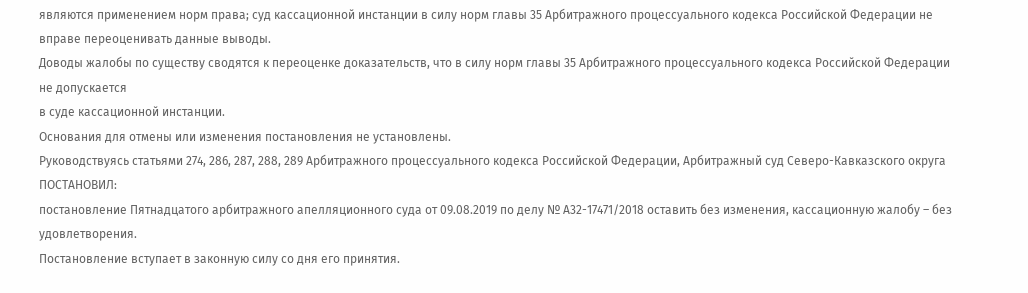являются применением норм права; суд кассационной инстанции в силу норм главы 35 Арбитражного процессуального кодекса Российской Федерации не вправе переоценивать данные выводы.
Доводы жалобы по существу сводятся к переоценке доказательств, что в силу норм главы 35 Арбитражного процессуального кодекса Российской Федерации не допускается
в суде кассационной инстанции.
Основания для отмены или изменения постановления не установлены.
Руководствуясь статьями 274, 286, 287, 288, 289 Арбитражного процессуального кодекса Российской Федерации, Арбитражный суд Северо-Кавказского округа
ПОСТАНОВИЛ:
постановление Пятнадцатого арбитражного апелляционного суда от 09.08.2019 по делу № А32-17471/2018 оставить без изменения, кассационную жалобу – без удовлетворения.
Постановление вступает в законную силу со дня его принятия.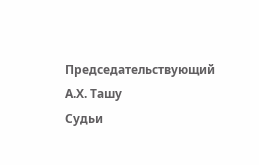Председательствующий А.Х. Ташу
Судьи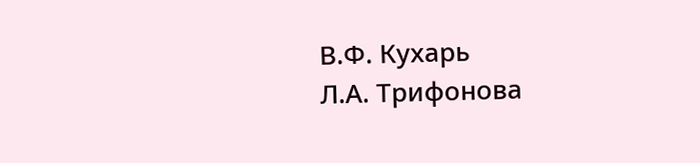В.Ф. Кухарь
Л.А. Трифонова